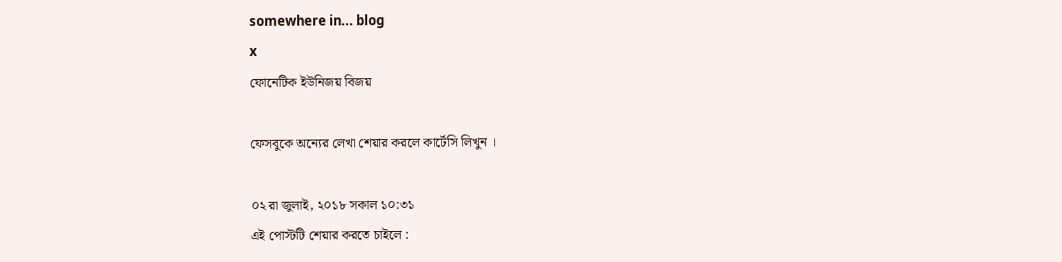somewhere in... blog
x
ফোনেটিক ইউনিজয় বিজয়

ফেসবুকে অন্যের লেখা শেয়ার করলে কার্টেসি লিখুন ।

০২ রা জুলাই, ২০১৮ সকাল ১০:৩১
এই পোস্টটি শেয়ার করতে চাইলে :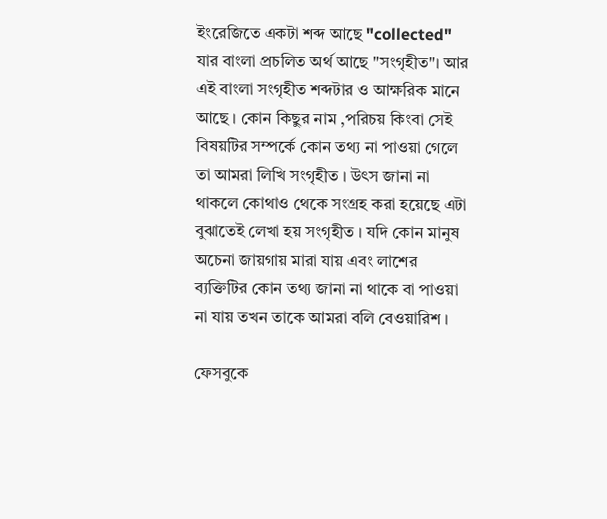ইংরেজিতে একটা শব্দ আছে "collected" যার বাংলা প্রচলিত অর্থ আছে "সংগৃহীত"। আর এই বাংলা সংগৃহীত শব্দটার ও আক্ষরিক মানে আছে । কোন কিছুর নাম ,পরিচয় কিংবা সেই বিষয়টির সম্পর্কে কোন তথ্য না পাওয়া গেলে তা আমরা লিখি সংগৃহীত । উৎস জানা না থাকলে কোথাও থেকে সংগ্রহ করা হয়েছে এটা বুঝাতেই লেখা হয় সংগৃহীত । যদি কোন মানুষ অচেনা জায়গায় মারা যায় এবং লাশের ব্যক্তিটির কোন তথ্য জানা না থাকে বা পাওয়া না যায় তখন তাকে আমরা বলি বেওয়ারিশ ।

ফেসবুকে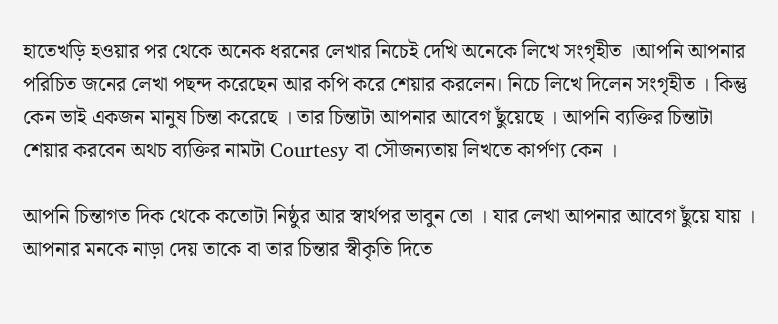হাতেখড়ি হওয়ার পর থেকে অনেক ধরনের লেখার নিচেই দেখি অনেকে লিখে সংগৃহীত ।আপনি আপনার পরিচিত জনের লেখা পছন্দ করেছেন আর কপি করে শেয়ার করলেন। নিচে লিখে দিলেন সংগৃহীত । কিন্তু কেন ভাই একজন মানুষ চিন্তা করেছে । তার চিন্তাটা আপনার আবেগ ছুঁয়েছে । আপনি ব্যক্তির চিন্তাটা শেয়ার করবেন অথচ ব্যক্তির নামটা Courtesy বা সৌজন্যতায় লিখতে কার্পণ্য কেন ।

আপনি চিন্তাগত দিক থেকে কতোটা নিষ্ঠুর আর স্বার্থপর ভাবুন তো । যার লেখা আপনার আবেগ ছুঁয়ে যায় । আপনার মনকে নাড়া দেয় তাকে বা তার চিন্তার স্বীকৃতি দিতে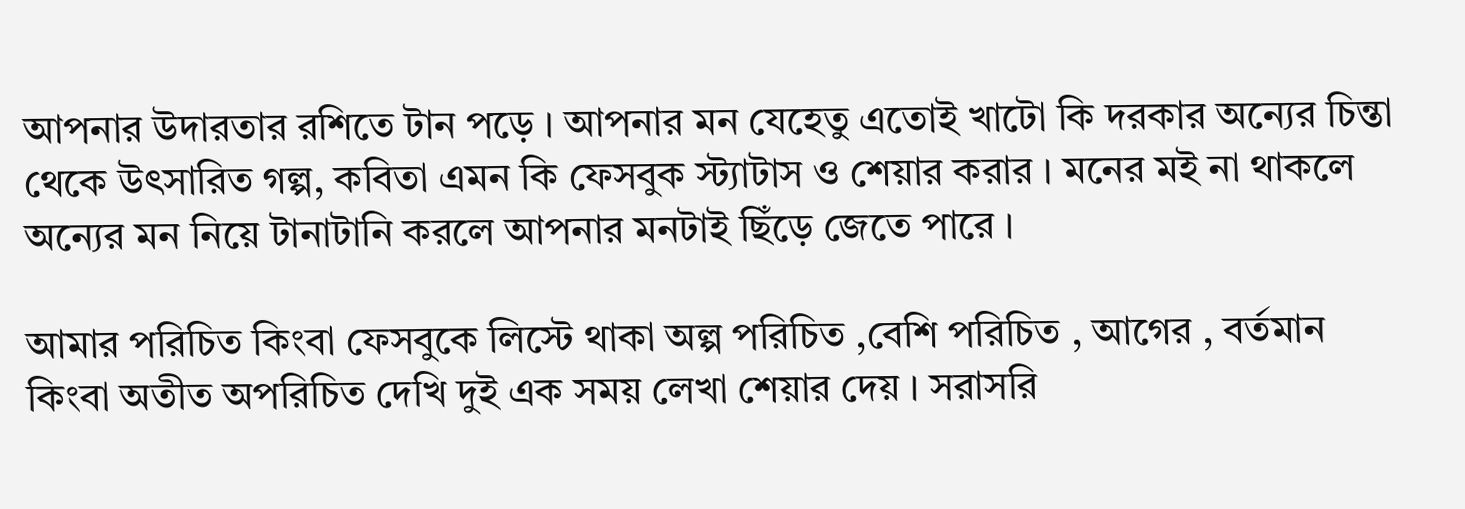আপনার উদারতার রশিতে টান পড়ে । আপনার মন যেহেতু এতোই খাটো কি দরকার অন্যের চিন্তা থেকে উৎসারিত গল্প, কবিতা এমন কি ফেসবুক স্ট্যাটাস ও শেয়ার করার । মনের মই না থাকলে অন্যের মন নিয়ে টানাটানি করলে আপনার মনটাই ছিঁড়ে জেতে পারে ।

আমার পরিচিত কিংবা ফেসবুকে লিস্টে থাকা অল্প পরিচিত ,বেশি পরিচিত , আগের , বর্তমান কিংবা অতীত অপরিচিত দেখি দুই এক সময় লেখা শেয়ার দেয় । সরাসরি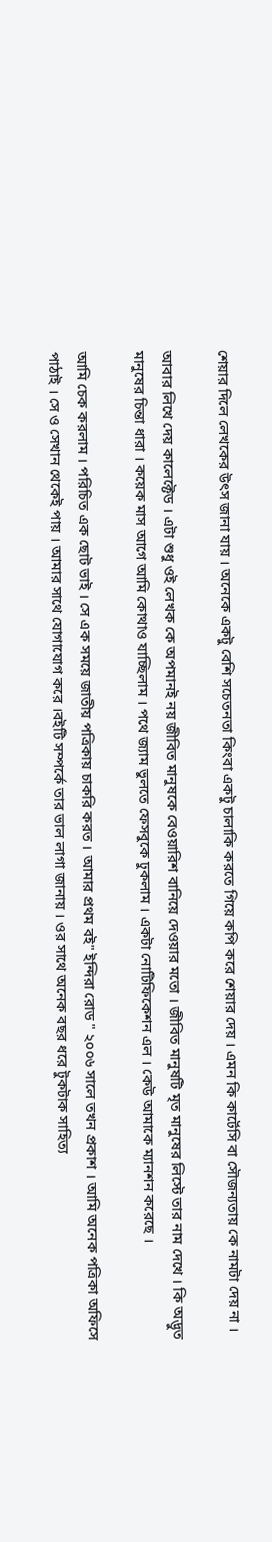শেয়ার দিলে লেখকের উৎস জানা যায় । অনেকে একটু বেশি সচেতনতা কিংবা একটু চালাকি করতে গিয়ে কপি করে শেয়ার দেয় । এমন কি কার্টেসি বা সৌজন্যতায় কে নামটা দেয় না ।

আবার লিখে দেয় কালেক্টেড । এটা শুধু ওই লেখক কে অপমানই নয় জীবিত মানুষকে বেওয়ারিশ বানিয়ে দেওয়ার মতো । জীবিত মানুষটি মৃত মানুষের লিস্টে তার নাম দেখে । কি অদ্ভুত মানুষের চিন্তা ধারা । কয়েক মাস আগে আমি কোথাও যাচ্ছিলাম । পথে জ্যাম ভুলতে ফেসবুকে ঢুকলাম । একটা নোটিফিকেশন এল । কেউ আমাকে ম্যানশন করেছে ।

আমি চেক করলাম । পরিচিত এক ছোট ভাই । সে এক সময়ে জাতীয় পত্রিকায় চাকরি করত । আমার প্রথম বই" ইন্দিরা রোড " ২০০৬ সালে তখন প্রকাশ । আমি অনেক পত্রিকা অফিসে পাঠাই । সে ও সেখান থেকেই পায় । আমার সাথে যোগাযোগ করে ।বইটি সম্পর্কে তার ভাল লাগা জানায় । ওর সাথে অনেক বছর ধরে টুকটাক সাহিত্য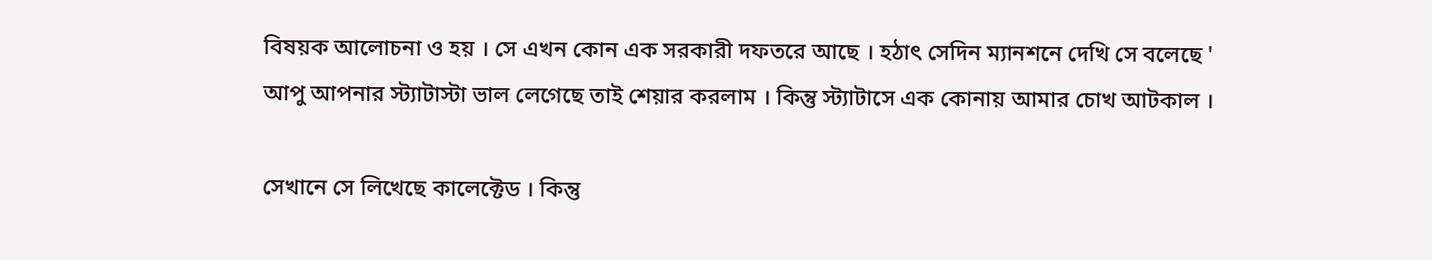বিষয়ক আলোচনা ও হয় । সে এখন কোন এক সরকারী দফতরে আছে । হঠাৎ সেদিন ম্যানশনে দেখি সে বলেছে ' আপু আপনার স্ট্যাটাস্টা ভাল লেগেছে তাই শেয়ার করলাম । কিন্তু স্ট্যাটাসে এক কোনায় আমার চোখ আটকাল ।

সেখানে সে লিখেছে কালেক্টেড । কিন্তু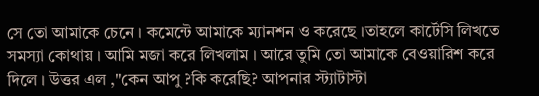সে তো আমাকে চেনে । কমেন্টে আমাকে ম্যানশন ও করেছে ।তাহলে কার্টেসি লিখতে সমস্যা কোথায় । আমি মজা করে লিখলাম । আরে তুমি তো আমাকে বেওয়ারিশ করে দিলে । উত্তর এল ,"কেন আপু ?কি করেছি? আপনার স্ট্যাটাস্টা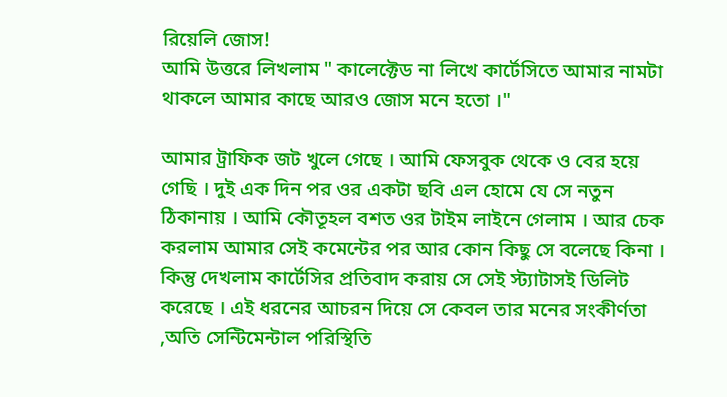রিয়েলি জোস!
আমি উত্তরে লিখলাম " কালেক্টেড না লিখে কার্টেসিতে আমার নামটা থাকলে আমার কাছে আরও জোস মনে হতো ।"

আমার ট্রাফিক জট খুলে গেছে । আমি ফেসবুক থেকে ও বের হয়ে গেছি । দুই এক দিন পর ওর একটা ছবি এল হোমে যে সে নতুন ঠিকানায় । আমি কৌতূহল বশত ওর টাইম লাইনে গেলাম । আর চেক করলাম আমার সেই কমেন্টের পর আর কোন কিছু সে বলেছে কিনা । কিন্তু দেখলাম কার্টেসির প্রতিবাদ করায় সে সেই স্ট্যাটাসই ডিলিট করেছে । এই ধরনের আচরন দিয়ে সে কেবল তার মনের সংকীর্ণতা ,অতি সেন্টিমেন্টাল পরিস্থিতি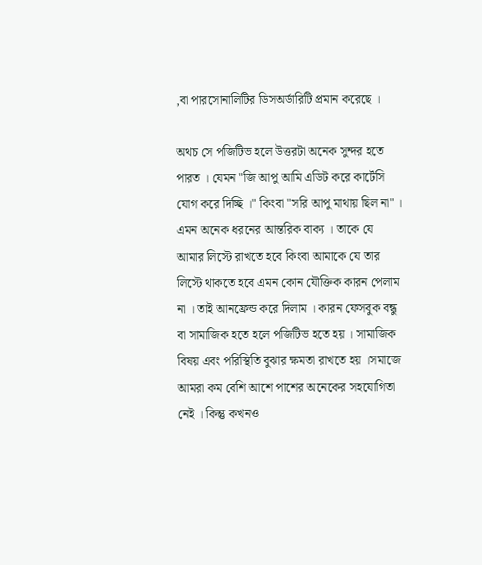,বা পারসোনালিটির ডিসঅর্ডারিটি প্রমান করেছে ।

অথচ সে পজিটিভ হলে উত্তরটা অনেক সুন্দর হতে পারত । যেমন "জি আপু আমি এডিট করে কার্টেসি যোগ করে দিচ্ছি ।" কিংবা "সরি আপু মাথায় ছিল না" ।
এমন অনেক ধরনের আন্তরিক বাক্য । তাকে যে আমার লিস্টে রাখতে হবে কিংবা আমাকে যে তার লিস্টে থাকতে হবে এমন কোন যৌক্তিক কারন পেলাম না । তাই আনফ্রেন্ড করে দিলাম । কারন ফেসবুক বন্ধু বা সামাজিক হতে হলে পজিটিভ হতে হয় । সামাজিক বিষয় এবং পরিস্থিতি বুঝার ক্ষমতা রাখতে হয় ।সমাজে আমরা কম বেশি আশে পাশের অনেকের সহযোগিতা নেই । কিন্তু কখনও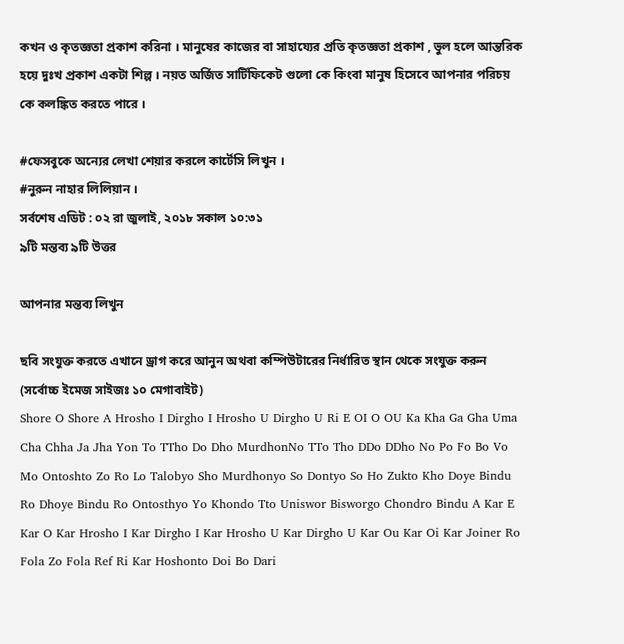কখন ও কৃতজ্ঞতা প্রকাশ করিনা । মানুষের কাজের বা সাহায্যের প্রতি কৃতজ্ঞতা প্রকাশ , ভুল হলে আন্তরিক হয়ে দুঃখ প্রকাশ একটা শিল্প । নয়ত অর্জিত সার্টিফিকেট গুলো কে কিংবা মানুষ হিসেবে আপনার পরিচয় কে কলঙ্কিত করতে পারে ।

#ফেসবুকে অন্যের লেখা শেয়ার করলে কার্টেসি লিখুন ।
#নুরুন নাহার লিলিয়ান ।
সর্বশেষ এডিট : ০২ রা জুলাই, ২০১৮ সকাল ১০:৩১
৯টি মন্তব্য ৯টি উত্তর

আপনার মন্তব্য লিখুন

ছবি সংযুক্ত করতে এখানে ড্রাগ করে আনুন অথবা কম্পিউটারের নির্ধারিত স্থান থেকে সংযুক্ত করুন (সর্বোচ্চ ইমেজ সাইজঃ ১০ মেগাবাইট)
Shore O Shore A Hrosho I Dirgho I Hrosho U Dirgho U Ri E OI O OU Ka Kha Ga Gha Uma Cha Chha Ja Jha Yon To TTho Do Dho MurdhonNo TTo Tho DDo DDho No Po Fo Bo Vo Mo Ontoshto Zo Ro Lo Talobyo Sho Murdhonyo So Dontyo So Ho Zukto Kho Doye Bindu Ro Dhoye Bindu Ro Ontosthyo Yo Khondo Tto Uniswor Bisworgo Chondro Bindu A Kar E Kar O Kar Hrosho I Kar Dirgho I Kar Hrosho U Kar Dirgho U Kar Ou Kar Oi Kar Joiner Ro Fola Zo Fola Ref Ri Kar Hoshonto Doi Bo Dari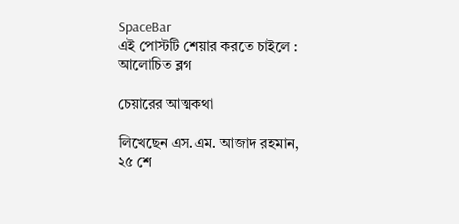SpaceBar
এই পোস্টটি শেয়ার করতে চাইলে :
আলোচিত ব্লগ

চেয়ারের আত্মকথা

লিখেছেন এস.এম. আজাদ রহমান, ২৫ শে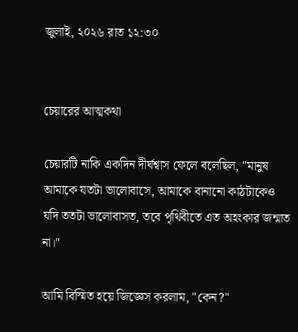জুলাই, ২০২৬ রাত ১২:৩০


চেয়ারের আত্মকথা

চেয়ারটি নাকি একদিন দীর্ঘশ্বাস ফেলে বলেছিল, "মানুষ আমাকে যতটা ভালোবাসে, আমাকে বানানো কাঠটাকেও যদি ততটা ভালোবাসত, তবে পৃথিবীতে এত অহংকার জন্মাত না।"

আমি বিস্মিত হয়ে জিজ্ঞেস করলাম, "কেন?"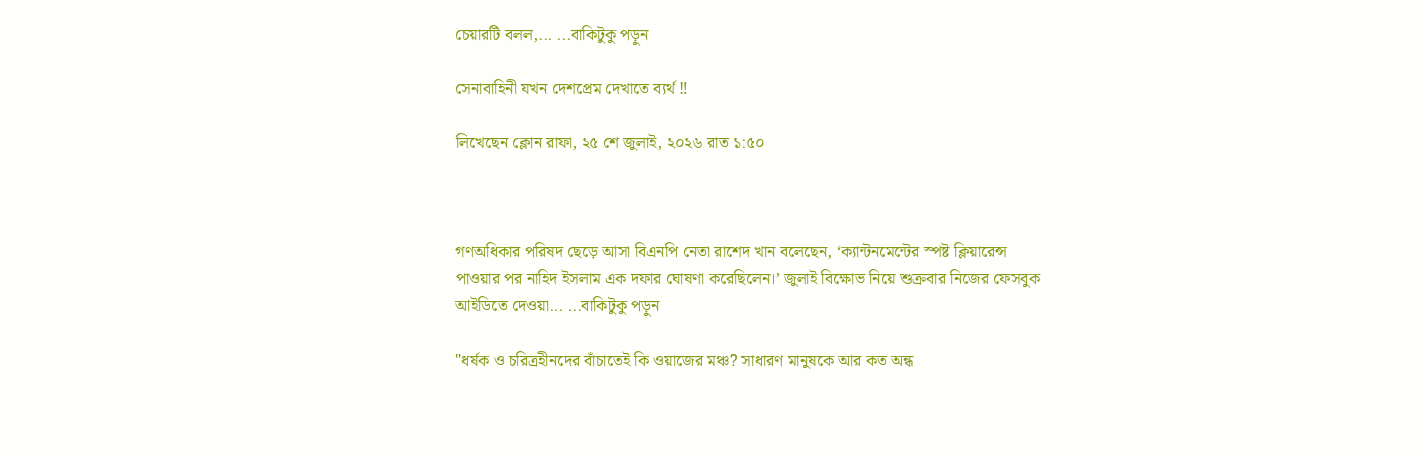চেয়ারটি বলল,... ...বাকিটুকু পড়ুন

সেনাবাহিনী যখন দেশপ্রেম দেখাতে ব্যর্থ ‼

লিখেছেন ক্লোন রাফা, ২৫ শে জুলাই, ২০২৬ রাত ১:৫০



গণঅধিকার পরিষদ ছেড়ে আসা বিএনপি নেতা রাশেদ খান বলেছেন, ‘ক্যান্টনমেন্টের স্পষ্ট ক্লিয়ারেন্স পাওয়ার পর নাহিদ ইসলাম এক দফার ঘোষণা করেছিলেন।’ জুলাই বিক্ষোভ নিয়ে শুক্রবার নিজের ফেসবুক আইডিতে দেওয়া... ...বাকিটুকু পড়ুন

"ধর্ষক ও চরিত্রহীনদের বাঁচাতেই কি ওয়াজের মঞ্চ? সাধারণ মানুষকে আর কত অন্ধ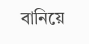বানিয়ে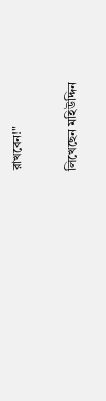রাখবেন!"

লিখেছেন মহিউদ্দিন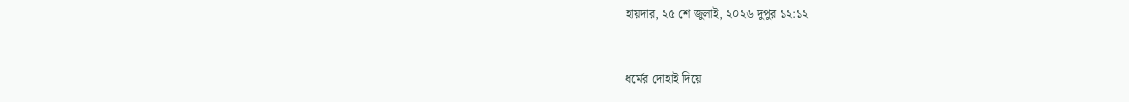হায়দার, ২৫ শে জুলাই, ২০২৬ দুপুর ১২:১২


ধর্মের দোহাই দিয়ে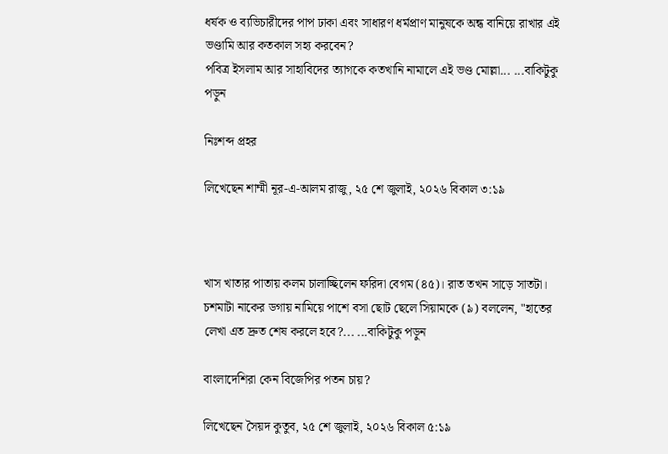ধর্ষক ও ব্যভিচারীদের পাপ ঢাকা এবং সাধারণ ধর্মপ্রাণ মানুষকে অন্ধ বানিয়ে রাখার এই ভণ্ডামি আর কতকাল সহ্য করবেন?
পবিত্র ইসলাম আর সাহাবিদের ত্যাগকে কতখানি নামালে এই ভণ্ড মোল্লা... ...বাকিটুকু পড়ুন

নিঃশব্দ প্রহর

লিখেছেন শাম্মী নূর-এ-আলম রাজু, ২৫ শে জুলাই, ২০২৬ বিকাল ৩:১৯



খাস খাতার পাতায় কলম চালাচ্ছিলেন ফরিদা বেগম (৪৫)। রাত তখন সাড়ে সাতটা। চশমাটা নাকের ডগায় নামিয়ে পাশে বসা ছোট ছেলে সিয়ামকে (৯) বললেন, "হাতের লেখা এত দ্রুত শেষ করলে হবে?... ...বাকিটুকু পড়ুন

বাংলাদেশিরা কেন বিজেপির পতন চায়?

লিখেছেন সৈয়দ কুতুব, ২৫ শে জুলাই, ২০২৬ বিকাল ৫:১৯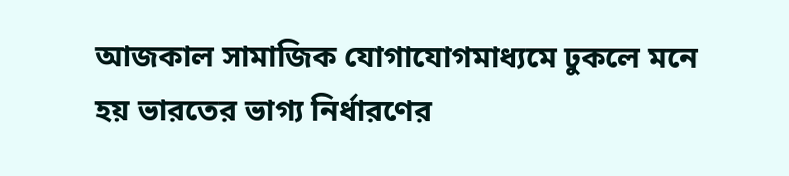আজকাল সামাজিক যোগাযোগমাধ্যমে ঢুকলে মনে হয় ভারতের ভাগ্য নির্ধারণের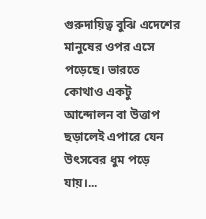গুরুদায়িত্ব বুঝি এদেশের মানুষের ওপর এসে পড়েছে। ভারতে কোথাও একটু আন্দোলন বা উত্তাপ ছড়ালেই এপারে যেন উৎসবের ধুম পড়ে যায়।...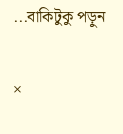...বাকিটুকু পড়ুন

×